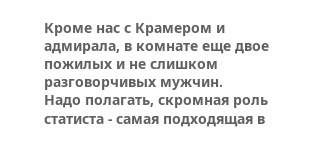Кроме нас с Крамером и адмирала, в комнате еще двое пожилых и не слишком разговорчивых мужчин.
Надо полагать, скромная роль статиста - самая подходящая в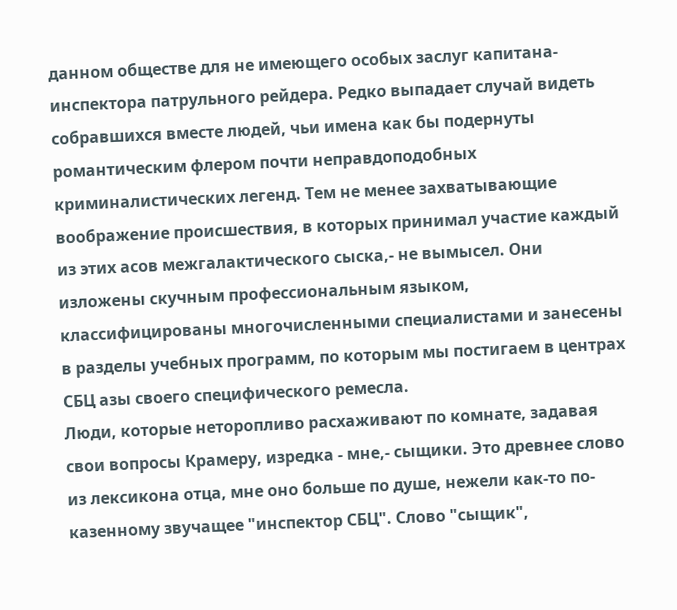данном обществе для не имеющего особых заслуг капитана-инспектора патрульного рейдера. Редко выпадает случай видеть собравшихся вместе людей, чьи имена как бы подернуты романтическим флером почти неправдоподобных криминалистических легенд. Тем не менее захватывающие воображение происшествия, в которых принимал участие каждый из этих асов межгалактического сыска,- не вымысел. Они изложены скучным профессиональным языком, классифицированы многочисленными специалистами и занесены в разделы учебных программ, по которым мы постигаем в центрах СБЦ азы своего специфического ремесла.
Люди, которые неторопливо расхаживают по комнате, задавая свои вопросы Крамеру, изредка - мне,- сыщики. Это древнее слово из лексикона отца, мне оно больше по душе, нежели как-то по-казенному звучащее "инспектор СБЦ". Слово "сыщик",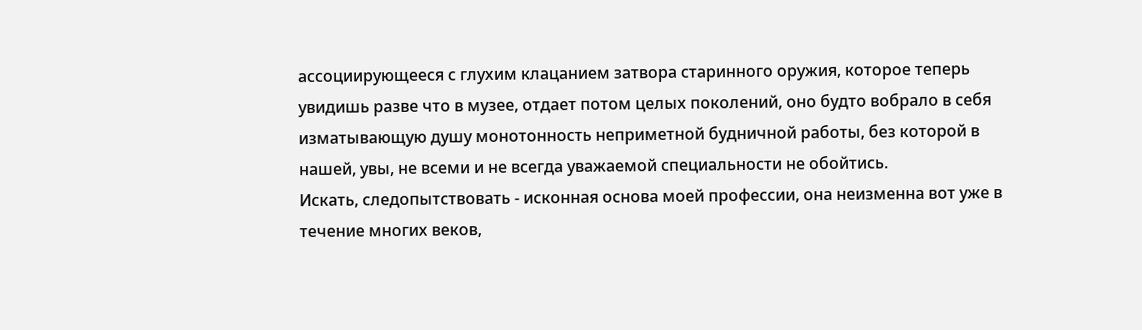ассоциирующееся с глухим клацанием затвора старинного оружия, которое теперь увидишь разве что в музее, отдает потом целых поколений, оно будто вобрало в себя изматывающую душу монотонность неприметной будничной работы, без которой в нашей, увы, не всеми и не всегда уважаемой специальности не обойтись.
Искать, следопытствовать - исконная основа моей профессии, она неизменна вот уже в течение многих веков,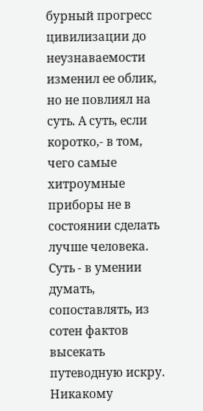бурный прогресс цивилизации до неузнаваемости изменил ее облик, но не повлиял на суть. А суть, если коротко,- в том, чего самые хитроумные приборы не в состоянии сделать лучше человека. Суть - в умении думать, сопоставлять, из сотен фактов высекать путеводную искру. Никакому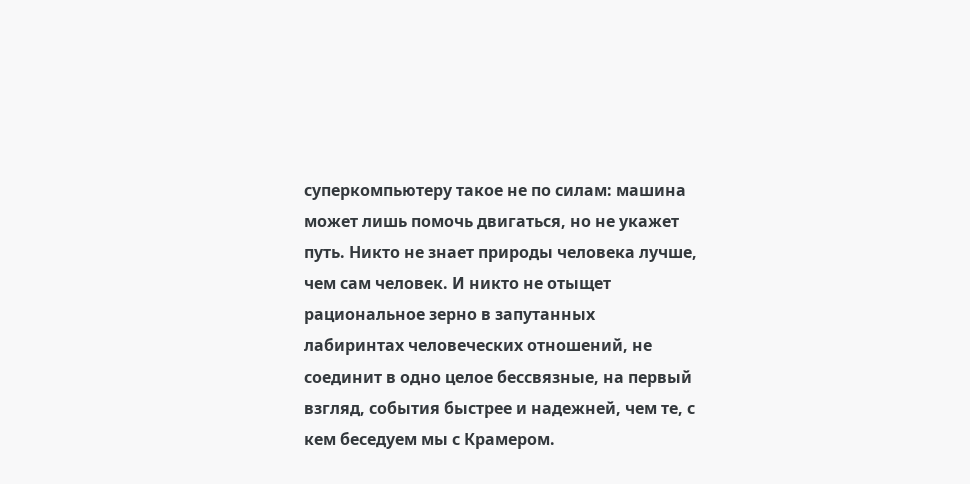суперкомпьютеру такое не по силам: машина может лишь помочь двигаться, но не укажет путь. Никто не знает природы человека лучше, чем сам человек. И никто не отыщет рациональное зерно в запутанных лабиринтах человеческих отношений, не соединит в одно целое бессвязные, на первый взгляд, события быстрее и надежней, чем те, с кем беседуем мы с Крамером.